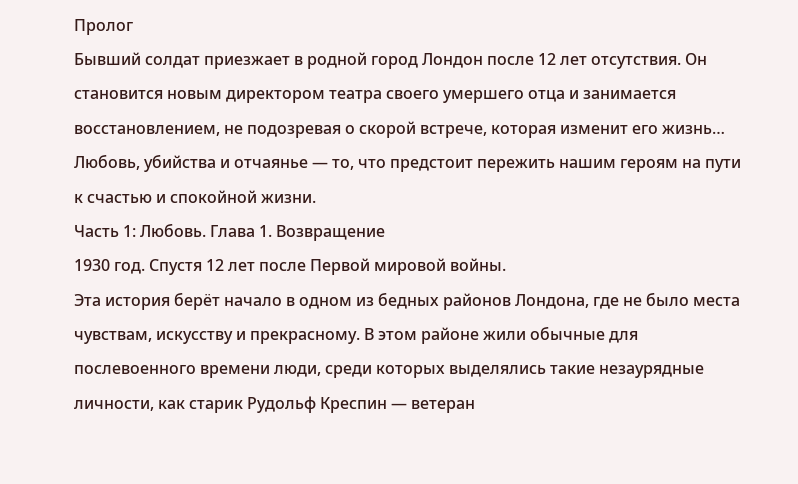Пролог
Бывший солдат приезжает в родной город Лондон после 12 лет отсутствия. Он становится новым директором театра своего умершего отца и занимается восстановлением, не подозревая о скорой встрече, которая изменит его жизнь… Любовь, убийства и отчаянье — то, что предстоит пережить нашим героям на пути к счастью и спокойной жизни.
Часть 1: Любовь. Глава 1. Возвращение
1930 год. Спустя 12 лет после Первой мировой войны.
Эта история берёт начало в одном из бедных районов Лондона, где не было места чувствам, искусству и прекрасному. В этом районе жили обычные для послевоенного времени люди, среди которых выделялись такие незаурядные личности, как старик Рудольф Креспин — ветеран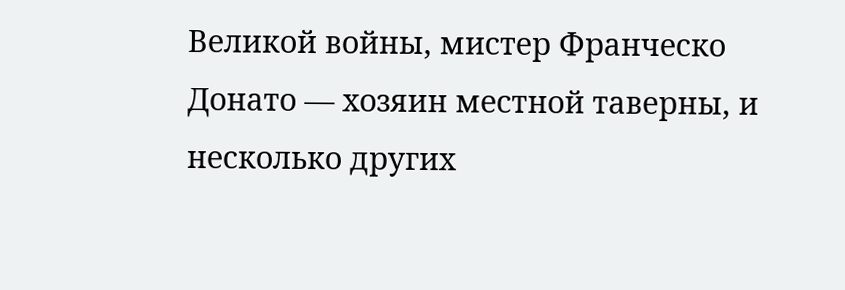Великой войны, мистер Франческо Донато — хозяин местной таверны, и несколько других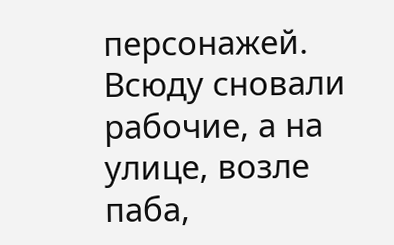персонажей. Всюду сновали рабочие, а на улице, возле паба,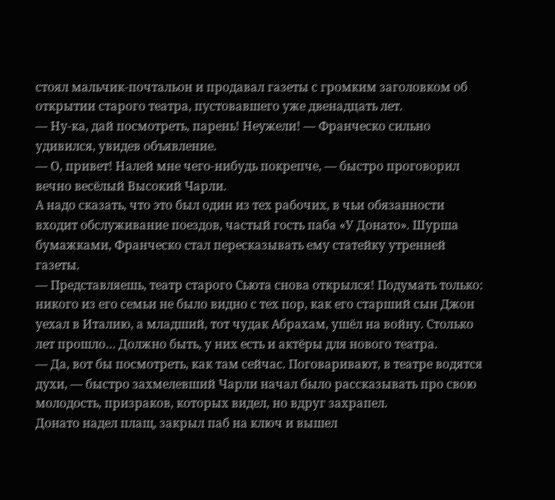стоял мальчик-почтальон и продавал газеты с громким заголовком об открытии старого театра, пустовавшего уже двенадцать лет.
— Ну-ка, дай посмотреть, парень! Неужели! — Франческо сильно удивился, увидев объявление.
— О, привет! Налей мне чего-нибудь покрепче, — быстро проговорил вечно весёлый Высокий Чарли.
А надо сказать, что это был один из тех рабочих, в чьи обязанности входит обслуживание поездов, частый гость паба «У Донато». Шурша бумажками, Франческо стал пересказывать ему статейку утренней газеты.
— Представляешь, театр старого Сьюта снова открылся! Подумать только: никого из его семьи не было видно с тех пор, как его старший сын Джон уехал в Италию, а младший, тот чудак Абрахам, ушёл на войну. Столько лет прошло… Должно быть, у них есть и актёры для нового театра.
— Да, вот бы посмотреть, как там сейчас. Поговаривают, в театре водятся духи, — быстро захмелевший Чарли начал было рассказывать про свою молодость, призраков, которых видел, но вдруг захрапел.
Донато надел плащ, закрыл паб на ключ и вышел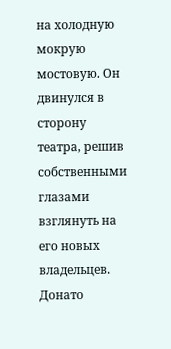на холодную мокрую мостовую. Он двинулся в сторону театра, решив собственными глазами взглянуть на его новых владельцев.
Донато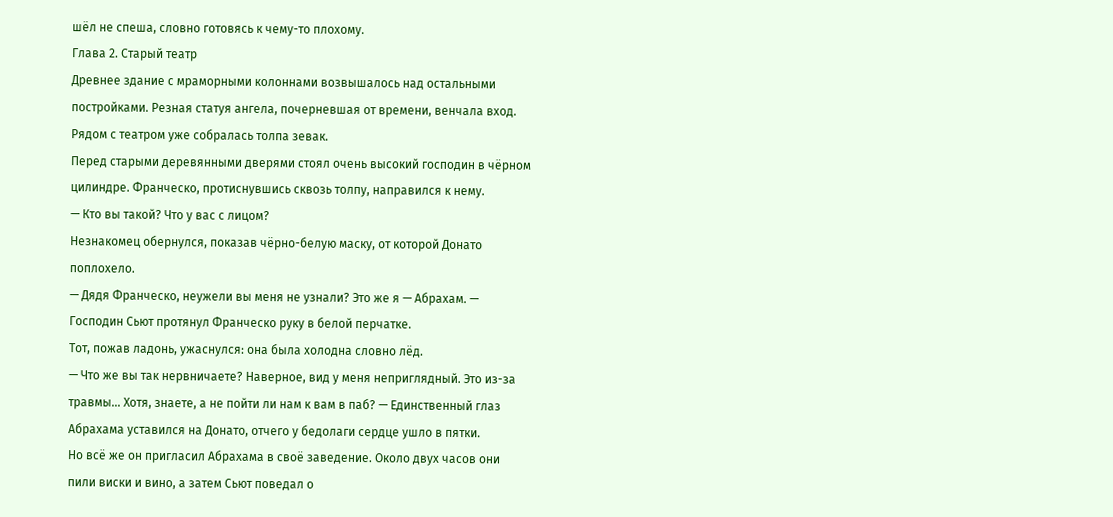шёл не спеша, словно готовясь к чему-то плохому.
Глава 2. Старый театр
Древнее здание с мраморными колоннами возвышалось над остальными постройками. Резная статуя ангела, почерневшая от времени, венчала вход. Рядом с театром уже собралась толпа зевак.
Перед старыми деревянными дверями стоял очень высокий господин в чёрном цилиндре. Франческо, протиснувшись сквозь толпу, направился к нему.
— Кто вы такой? Что у вас с лицом?
Незнакомец обернулся, показав чёрно-белую маску, от которой Донато поплохело.
— Дядя Франческо, неужели вы меня не узнали? Это же я — Абрахам. — Господин Сьют протянул Франческо руку в белой перчатке.
Тот, пожав ладонь, ужаснулся: она была холодна словно лёд.
— Что же вы так нервничаете? Наверное, вид у меня неприглядный. Это из-за травмы… Хотя, знаете, а не пойти ли нам к вам в паб? — Единственный глаз Абрахама уставился на Донато, отчего у бедолаги сердце ушло в пятки.
Но всё же он пригласил Абрахама в своё заведение. Около двух часов они пили виски и вино, а затем Сьют поведал о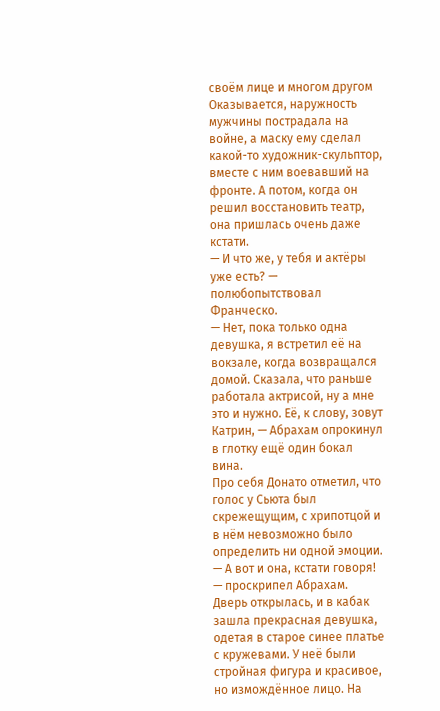своём лице и многом другом
Оказывается, наружность мужчины пострадала на войне, а маску ему сделал какой-то художник-скульптор, вместе с ним воевавший на фронте. А потом, когда он решил восстановить театр, она пришлась очень даже кстати.
— И что же, у тебя и актёры уже есть? — полюбопытствовал Франческо.
— Нет, пока только одна девушка, я встретил её на вокзале, когда возвращался домой. Сказала, что раньше работала актрисой, ну а мне это и нужно. Её, к слову, зовут Катрин, — Абрахам опрокинул в глотку ещё один бокал вина.
Про себя Донато отметил, что голос у Сьюта был скрежещущим, с хрипотцой и в нём невозможно было определить ни одной эмоции.
— А вот и она, кстати говоря! — проскрипел Абрахам.
Дверь открылась, и в кабак зашла прекрасная девушка, одетая в старое синее платье с кружевами. У неё были стройная фигура и красивое, но измождённое лицо. На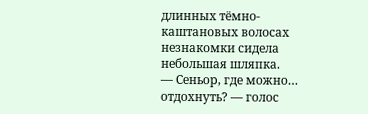длинных тёмно-каштановых волосах незнакомки сидела небольшая шляпка.
— Сеньор, где можно… отдохнуть? — голос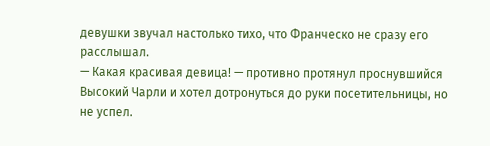девушки звучал настолько тихо, что Франческо не сразу его расслышал.
— Какая красивая девица! — противно протянул проснувшийся Высокий Чарли и хотел дотронуться до руки посетительницы, но не успел.